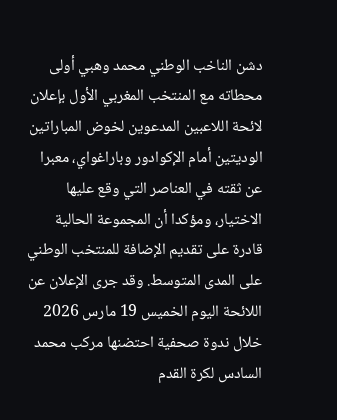دشن الناخب الوطني محمد وهبي أولى محطاته مع المنتخب المغربي الأول بإعلان لائحة اللاعبين المدعوين لخوض المباراتين الوديتين أمام الإكوادور وباراغواي، معبرا عن ثقته في العناصر التي وقع عليها الاختيار، ومؤكدا أن المجموعة الحالية قادرة على تقديم الإضافة للمنتخب الوطني على المدى المتوسط. وقد جرى الإعلان عن اللائحة اليوم الخميس 19 مارس 2026 خلال ندوة صحفية احتضنها مركب محمد السادس لكرة القدم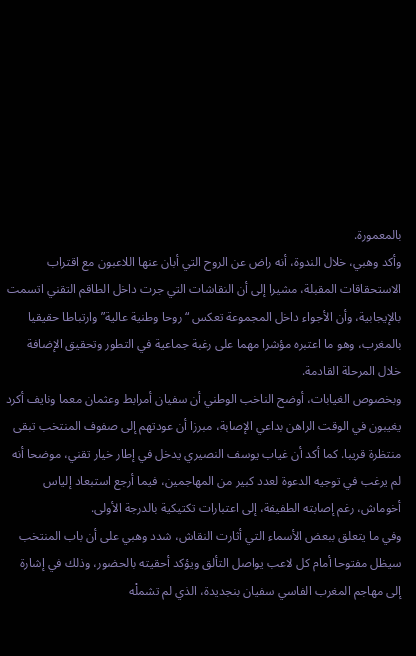بالمعمورة.
وأكد وهبي، خلال الندوة، أنه راض عن الروح التي أبان عنها اللاعبون مع اقتراب الاستحقاقات المقبلة، مشيرا إلى أن النقاشات التي جرت داخل الطاقم التقني اتسمت بالإيجابية، وأن الأجواء داخل المجموعة تعكس “روحا وطنية عالية” وارتباطا حقيقيا بالمغرب، وهو ما اعتبره مؤشرا مهما على رغبة جماعية في التطور وتحقيق الإضافة خلال المرحلة القادمة.
وبخصوص الغيابات، أوضح الناخب الوطني أن سفيان أمرابط وعثمان معما ونايف أكرد يغيبون في الوقت الراهن بداعي الإصابة، مبرزا أن عودتهم إلى صفوف المنتخب تبقى منتظرة قريبا. كما أكد أن غياب يوسف النصيري يدخل في إطار خيار تقني، موضحا أنه لم يرغب في توجيه الدعوة لعدد كبير من المهاجمين، فيما أرجع استبعاد إلياس أخوماش، رغم إصابته الطفيفة، إلى اعتبارات تكتيكية بالدرجة الأولى.
وفي ما يتعلق ببعض الأسماء التي أثارت النقاش، شدد وهبي على أن باب المنتخب سيظل مفتوحا أمام كل لاعب يواصل التألق ويؤكد أحقيته بالحضور، وذلك في إشارة إلى مهاجم المغرب الفاسي سفيان بنجديدة، الذي لم تشملْه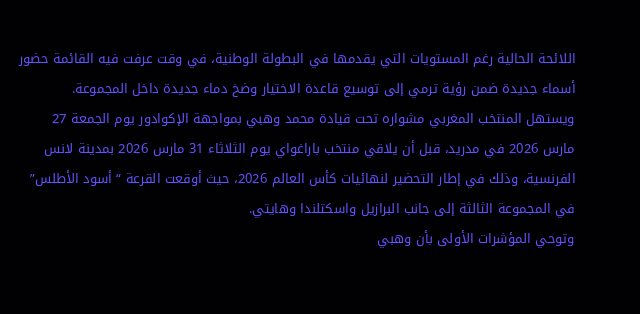اللائحة الحالية رغم المستويات التي يقدمها في البطولة الوطنية، في وقت عرفت فيه القائمة حضور أسماء جديدة ضمن رؤية ترمي إلى توسيع قاعدة الاختيار وضخ دماء جديدة داخل المجموعة.
ويستهل المنتخب المغربي مشواره تحت قيادة محمد وهبي بمواجهة الإكوادور يوم الجمعة 27 مارس 2026 في مدريد، قبل أن يلاقي منتخب باراغواي يوم الثلاثاء 31 مارس 2026 بمدينة لانس الفرنسية، وذلك في إطار التحضير لنهائيات كأس العالم 2026، حيث أوقعت القرعة “أسود الأطلس” في المجموعة الثالثة إلى جانب البرازيل واسكتلندا وهايتي.
وتوحي المؤشرات الأولى بأن وهبي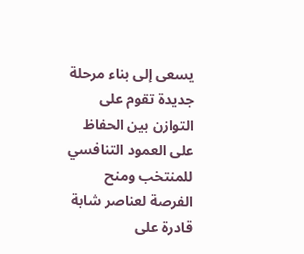يسعى إلى بناء مرحلة جديدة تقوم على التوازن بين الحفاظ على العمود التنافسي للمنتخب ومنح الفرصة لعناصر شابة قادرة على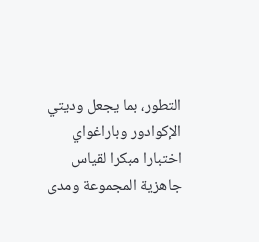التطور، بما يجعل وديتي الإكوادور وباراغواي اختبارا مبكرا لقياس جاهزية المجموعة ومدى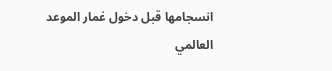انسجامها قبل دخول غمار الموعد العالمي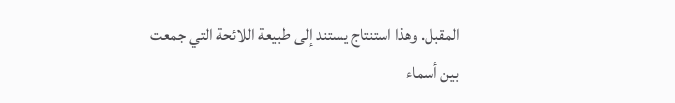المقبل. وهذا استنتاج يستند إلى طبيعة اللائحة التي جمعت بين أسماء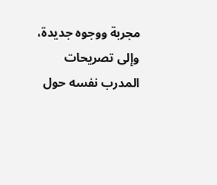مجربة ووجوه جديدة، وإلى تصريحات المدرب نفسه حول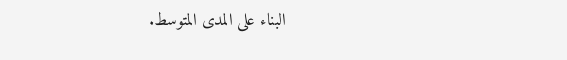البناء على المدى المتوسط.